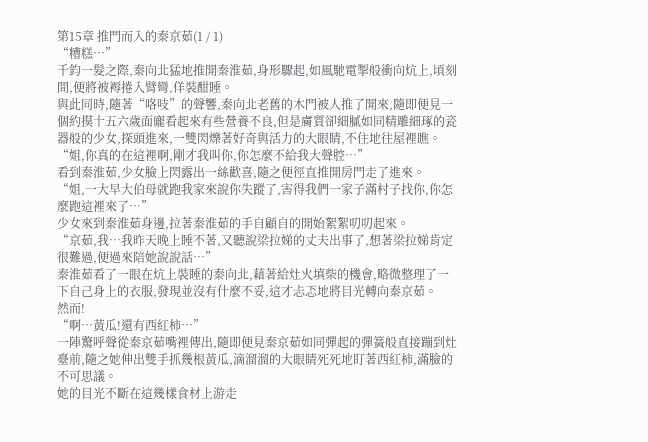第15章 推門而入的秦京茹(1 / 1)
“糟糕…”
千鈞一髮之際,秦向北猛地推開秦淮茹,身形驟起,如風馳電掣般衝向炕上,頃刻間,便將被褥捲入臂彎,佯裝酣睡。
與此同時,隨著“咯吱”的聲響,秦向北老舊的木門被人推了開來,隨即便見一個約摸十五六歲面龐看起來有些營養不良,但是膚質卻細膩如同精雕細琢的瓷器般的少女,探頭進來,一雙閃爍著好奇與活力的大眼睛,不住地往屋裡瞧。
“姐,你真的在這裡啊,剛才我叫你,你怎麼不給我大聲腔…”
看到秦淮茹,少女臉上閃露出一絲歡喜,隨之便徑直推開房門走了進來。
“姐,一大早大伯母就跑我家來說你失蹤了,害得我們一家子滿村子找你,你怎麼跑這裡來了…”
少女來到秦淮茹身邊,拉著秦淮茹的手自顧自的開始絮絮叨叨起來。
“京茹,我…我昨天晚上睡不著,又聽說梁拉娣的丈夫出事了,想著梁拉娣肯定很難過,便過來陪她說說話…”
秦淮茹看了一眼在炕上裝睡的秦向北,藉著給灶火填柴的機會,略微整理了一下自己身上的衣服,發現並沒有什麼不妥,這才忐忑地將目光轉向秦京茹。
然而!
“啊…黃瓜!還有西紅柿…”
一陣驚呼聲從秦京茹嘴裡傳出,隨即便見秦京茹如同彈起的彈簧般直接蹦到灶臺前,隨之她伸出雙手抓幾根黃瓜,滴溜溜的大眼睛死死地盯著西紅柿,滿臉的不可思議。
她的目光不斷在這幾樣食材上游走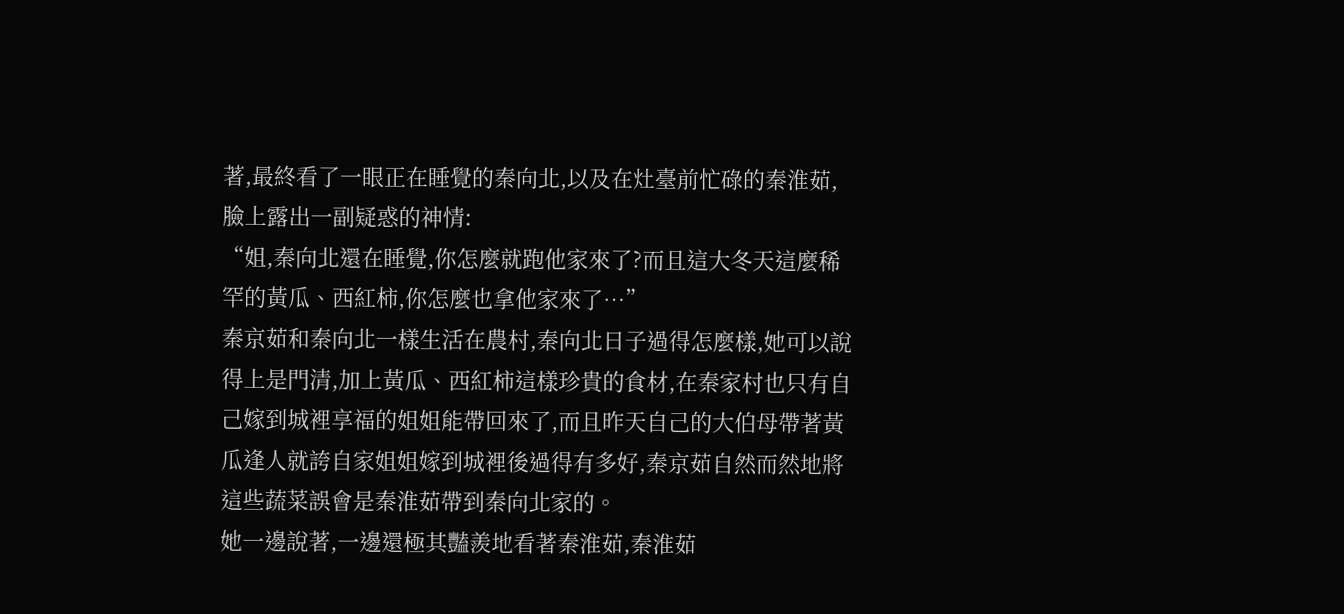著,最終看了一眼正在睡覺的秦向北,以及在灶臺前忙碌的秦淮茹,臉上露出一副疑惑的神情:
“姐,秦向北還在睡覺,你怎麼就跑他家來了?而且這大冬天這麼稀罕的黃瓜、西紅柿,你怎麼也拿他家來了…”
秦京茹和秦向北一樣生活在農村,秦向北日子過得怎麼樣,她可以說得上是門清,加上黃瓜、西紅柿這樣珍貴的食材,在秦家村也只有自己嫁到城裡享福的姐姐能帶回來了,而且昨天自己的大伯母帶著黃瓜逢人就誇自家姐姐嫁到城裡後過得有多好,秦京茹自然而然地將這些蔬菜誤會是秦淮茹帶到秦向北家的。
她一邊說著,一邊還極其豔羨地看著秦淮茹,秦淮茹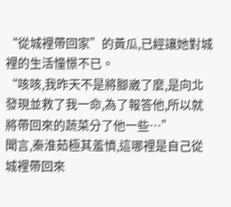“從城裡帶回家”的黃瓜,已經讓她對城裡的生活憧憬不已。
“咳咳,我昨天不是將腳崴了麼,是向北發現並救了我一命,為了報答他,所以就將帶回來的蔬菜分了他一些…”
聞言,秦淮茹極其羞憤,這哪裡是自己從城裡帶回來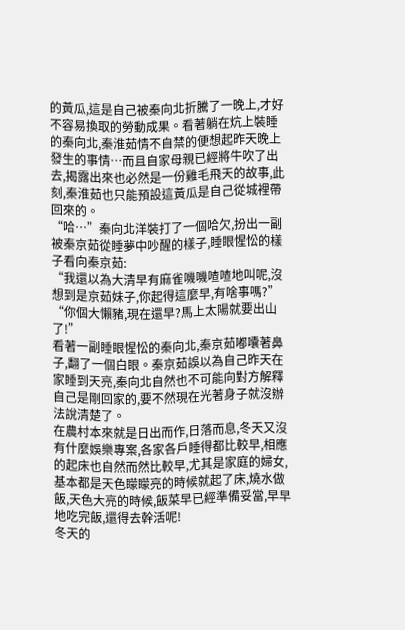的黃瓜,這是自己被秦向北折騰了一晚上,才好不容易換取的勞動成果。看著躺在炕上裝睡的秦向北,秦淮茹情不自禁的便想起昨天晚上發生的事情…而且自家母親已經將牛吹了出去,揭露出來也必然是一份雞毛飛天的故事,此刻,秦淮茹也只能預設這黃瓜是自己從城裡帶回來的。
“哈…”秦向北洋裝打了一個哈欠,扮出一副被秦京茹從睡夢中吵醒的樣子,睡眼惺忪的樣子看向秦京茹:
“我還以為大清早有麻雀嘰嘰喳喳地叫呢,沒想到是京茹妹子,你起得這麼早,有啥事嗎?”
“你個大懶豬,現在還早?馬上太陽就要出山了!”
看著一副睡眼惺忪的秦向北,秦京茹嘟囔著鼻子,翻了一個白眼。秦京茹誤以為自己昨天在家睡到天亮,秦向北自然也不可能向對方解釋自己是剛回家的,要不然現在光著身子就沒辦法說清楚了。
在農村本來就是日出而作,日落而息,冬天又沒有什麼娛樂專案,各家各戶睡得都比較早,相應的起床也自然而然比較早,尤其是家庭的婦女,基本都是天色矇矇亮的時候就起了床,燒水做飯,天色大亮的時候,飯菜早已經準備妥當,早早地吃完飯,還得去幹活呢!
冬天的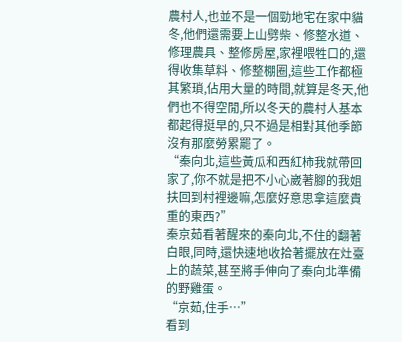農村人,也並不是一個勁地宅在家中貓冬,他們還需要上山劈柴、修整水道、修理農具、整修房屋,家裡喂牲口的,還得收集草料、修整棚圈,這些工作都極其繁瑣,佔用大量的時間,就算是冬天,他們也不得空閒,所以冬天的農村人基本都起得挺早的,只不過是相對其他季節沒有那麼勞累罷了。
“秦向北,這些黃瓜和西紅柿我就帶回家了,你不就是把不小心崴著腳的我姐扶回到村裡邊嘛,怎麼好意思拿這麼貴重的東西?”
秦京茹看著醒來的秦向北,不住的翻著白眼,同時,還快速地收拾著擺放在灶臺上的蔬菜,甚至將手伸向了秦向北準備的野雞蛋。
“京茹,住手…”
看到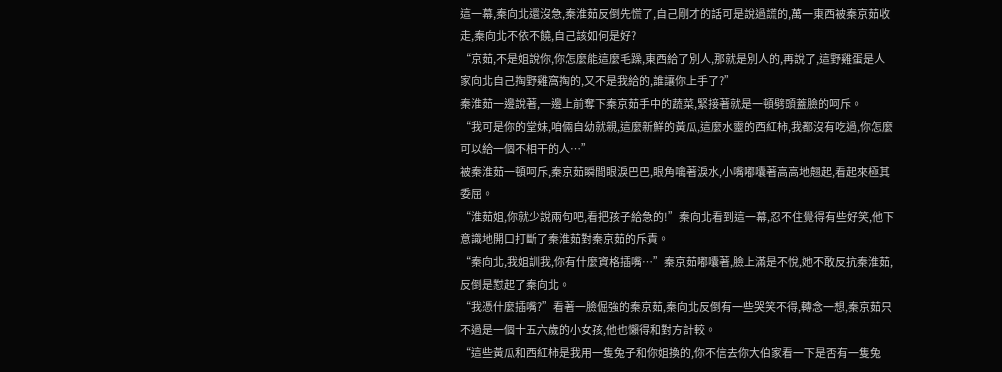這一幕,秦向北還沒急,秦淮茹反倒先慌了,自己剛才的話可是說過謊的,萬一東西被秦京茹收走,秦向北不依不饒,自己該如何是好?
“京茹,不是姐說你,你怎麼能這麼毛躁,東西給了別人,那就是別人的,再說了,這野雞蛋是人家向北自己掏野雞窩掏的,又不是我給的,誰讓你上手了?”
秦淮茹一邊說著,一邊上前奪下秦京茹手中的蔬菜,緊接著就是一頓劈頭蓋臉的呵斥。
“我可是你的堂妹,咱倆自幼就親,這麼新鮮的黃瓜,這麼水靈的西紅柿,我都沒有吃過,你怎麼可以給一個不相干的人…”
被秦淮茹一頓呵斥,秦京茹瞬間眼淚巴巴,眼角噙著淚水,小嘴嘟囔著高高地翹起,看起來極其委屈。
“淮茹姐,你就少說兩句吧,看把孩子給急的!”秦向北看到這一幕,忍不住覺得有些好笑,他下意識地開口打斷了秦淮茹對秦京茹的斥責。
“秦向北,我姐訓我,你有什麼資格插嘴…”秦京茹嘟囔著,臉上滿是不悅,她不敢反抗秦淮茹,反倒是懟起了秦向北。
“我憑什麼插嘴?”看著一臉倔強的秦京茹,秦向北反倒有一些哭笑不得,轉念一想,秦京茹只不過是一個十五六歲的小女孩,他也懶得和對方計較。
“這些黃瓜和西紅柿是我用一隻兔子和你姐換的,你不信去你大伯家看一下是否有一隻兔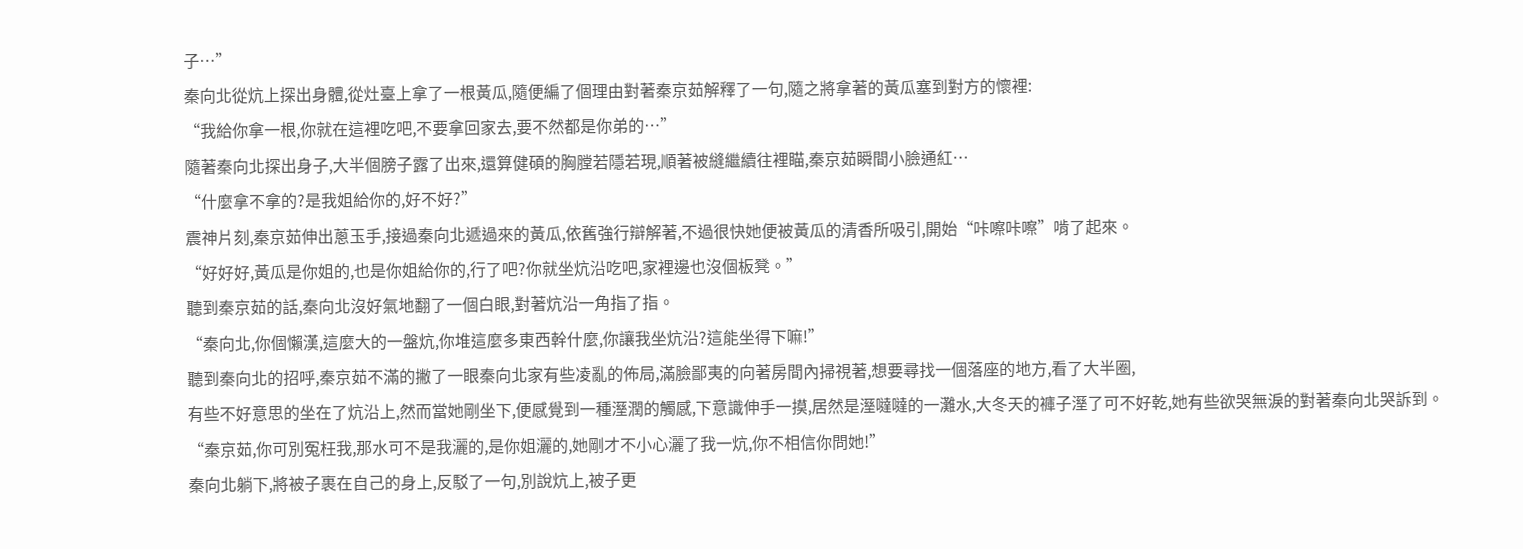子…”
秦向北從炕上探出身體,從灶臺上拿了一根黃瓜,隨便編了個理由對著秦京茹解釋了一句,隨之將拿著的黃瓜塞到對方的懷裡:
“我給你拿一根,你就在這裡吃吧,不要拿回家去,要不然都是你弟的…”
隨著秦向北探出身子,大半個膀子露了出來,還算健碩的胸膛若隱若現,順著被縫繼續往裡瞄,秦京茹瞬間小臉通紅…
“什麼拿不拿的?是我姐給你的,好不好?”
震神片刻,秦京茹伸出蔥玉手,接過秦向北遞過來的黃瓜,依舊強行辯解著,不過很快她便被黃瓜的清香所吸引,開始“咔嚓咔嚓”啃了起來。
“好好好,黃瓜是你姐的,也是你姐給你的,行了吧?你就坐炕沿吃吧,家裡邊也沒個板凳。”
聽到秦京茹的話,秦向北沒好氣地翻了一個白眼,對著炕沿一角指了指。
“秦向北,你個懶漢,這麼大的一盤炕,你堆這麼多東西幹什麼,你讓我坐炕沿?這能坐得下嘛!”
聽到秦向北的招呼,秦京茹不滿的撇了一眼秦向北家有些凌亂的佈局,滿臉鄙夷的向著房間內掃視著,想要尋找一個落座的地方,看了大半圈,
有些不好意思的坐在了炕沿上,然而當她剛坐下,便感覺到一種溼潤的觸感,下意識伸手一摸,居然是溼噠噠的一灘水,大冬天的褲子溼了可不好乾,她有些欲哭無淚的對著秦向北哭訴到。
“秦京茹,你可別冤枉我,那水可不是我灑的,是你姐灑的,她剛才不小心灑了我一炕,你不相信你問她!”
秦向北躺下,將被子裹在自己的身上,反駁了一句,別說炕上,被子更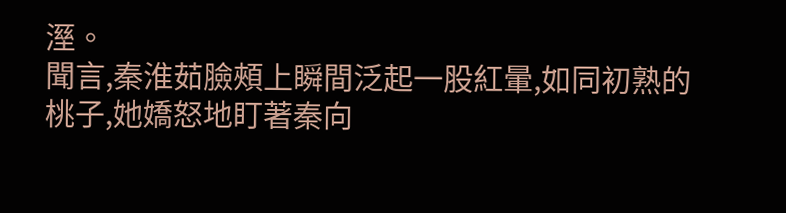溼。
聞言,秦淮茹臉頰上瞬間泛起一股紅暈,如同初熟的桃子,她嬌怒地盯著秦向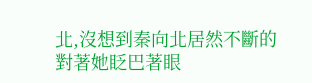北,沒想到秦向北居然不斷的對著她眨巴著眼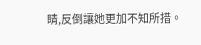睛,反倒讓她更加不知所措。